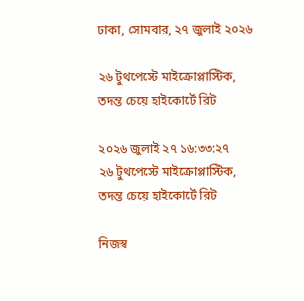ঢাকা, সোমবার, ২৭ জুলাই ২০২৬

২৬ টুথপেস্টে মাইক্রোপ্লাস্টিক, তদন্ত চেয়ে হাইকোর্টে রিট

২০২৬ জুলাই ২৭ ১৬:৩৩:২৭
২৬ টুথপেস্টে মাইক্রোপ্লাস্টিক, তদন্ত চেয়ে হাইকোর্টে রিট

নিজস্ব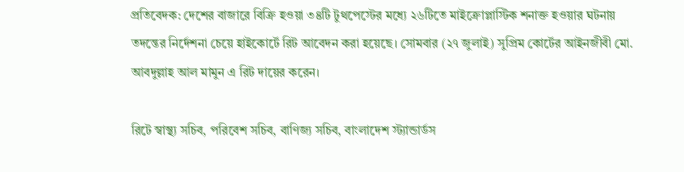প্রতিবেদক: দেশের বাজারে বিক্রি হওয়া ৩৪টি টুথপেস্টের মধ্যে ২৬টিতে মাইক্রোপ্লাস্টিক শনাক্ত হওয়ার ঘটনায় তদন্তের নির্দেশনা চেয়ে হাইকোর্টে রিট আবেদন করা হয়েছে। সোমবার (২৭ জুলাই) সুপ্রিম কোর্টের আইনজীবী মো. আবদুল্লাহ আল মামুন এ রিট দায়ের করেন।

রিটে স্বাস্থ্য সচিব, পরিবেশ সচিব, বাণিজ্য সচিব, বাংলাদেশ স্ট্যান্ডার্ডস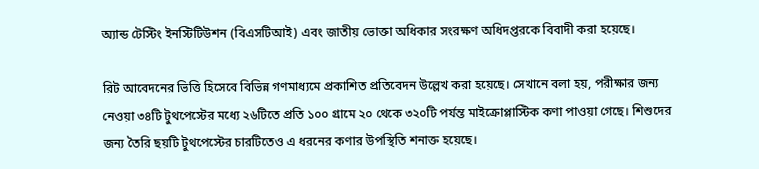অ্যান্ড টেস্টিং ইনস্টিটিউশন (বিএসটিআই) এবং জাতীয় ভোক্তা অধিকার সংরক্ষণ অধিদপ্তরকে বিবাদী করা হয়েছে।

রিট আবেদনের ভিত্তি হিসেবে বিভিন্ন গণমাধ্যমে প্রকাশিত প্রতিবেদন উল্লেখ করা হয়েছে। সেখানে বলা হয়, পরীক্ষার জন্য নেওয়া ৩৪টি টুথপেস্টের মধ্যে ২৬টিতে প্রতি ১০০ গ্রামে ২০ থেকে ৩২০টি পর্যন্ত মাইক্রোপ্লাস্টিক কণা পাওয়া গেছে। শিশুদের জন্য তৈরি ছয়টি টুথপেস্টের চারটিতেও এ ধরনের কণার উপস্থিতি শনাক্ত হয়েছে।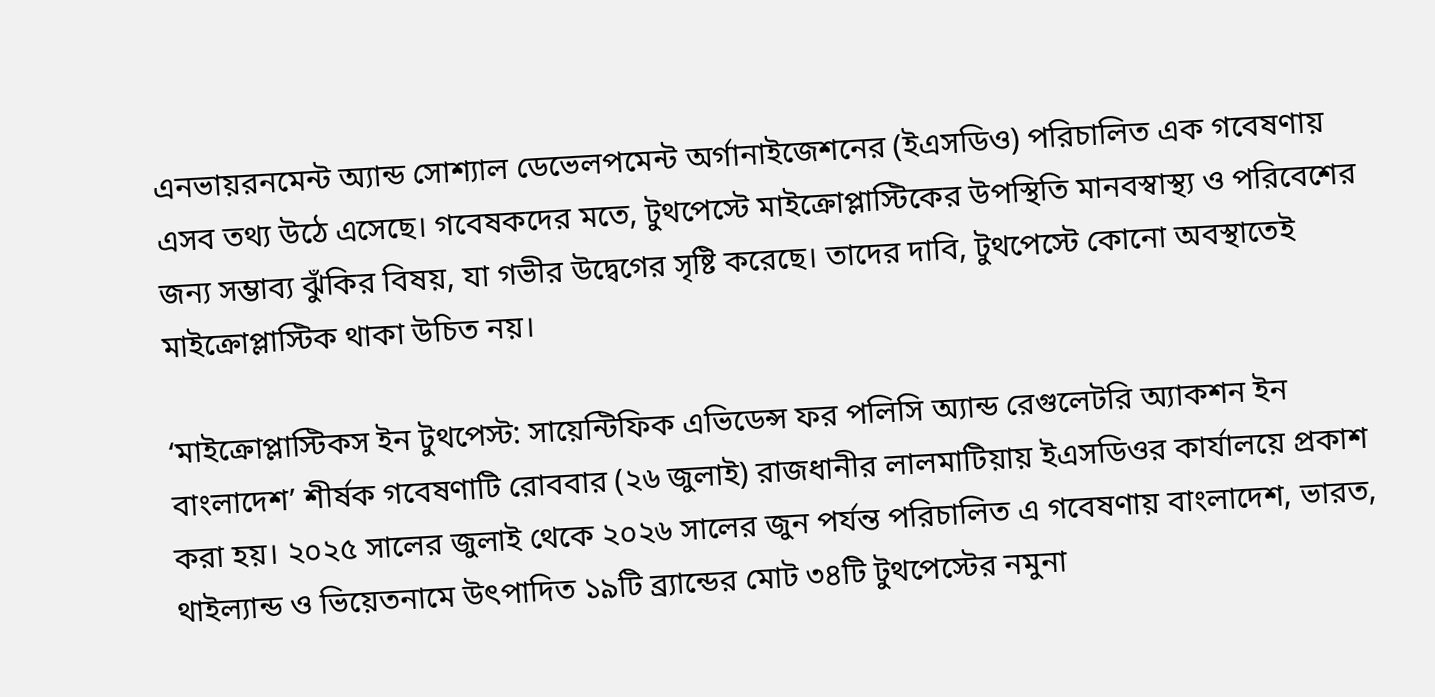এনভায়রনমেন্ট অ্যান্ড সোশ্যাল ডেভেলপমেন্ট অর্গানাইজেশনের (ইএসডিও) পরিচালিত এক গবেষণায় এসব তথ্য উঠে এসেছে। গবেষকদের মতে, টুথপেস্টে মাইক্রোপ্লাস্টিকের উপস্থিতি মানবস্বাস্থ্য ও পরিবেশের জন্য সম্ভাব্য ঝুঁকির বিষয়, যা গভীর উদ্বেগের সৃষ্টি করেছে। তাদের দাবি, টুথপেস্টে কোনো অবস্থাতেই মাইক্রোপ্লাস্টিক থাকা উচিত নয়।

‘মাইক্রোপ্লাস্টিকস ইন টুথপেস্ট: সায়েন্টিফিক এভিডেন্স ফর পলিসি অ্যান্ড রেগুলেটরি অ্যাকশন ইন বাংলাদেশ’ শীর্ষক গবেষণাটি রোববার (২৬ জুলাই) রাজধানীর লালমাটিয়ায় ইএসডিওর কার্যালয়ে প্রকাশ করা হয়। ২০২৫ সালের জুলাই থেকে ২০২৬ সালের জুন পর্যন্ত পরিচালিত এ গবেষণায় বাংলাদেশ, ভারত, থাইল্যান্ড ও ভিয়েতনামে উৎপাদিত ১৯টি ব্র্যান্ডের মোট ৩৪টি টুথপেস্টের নমুনা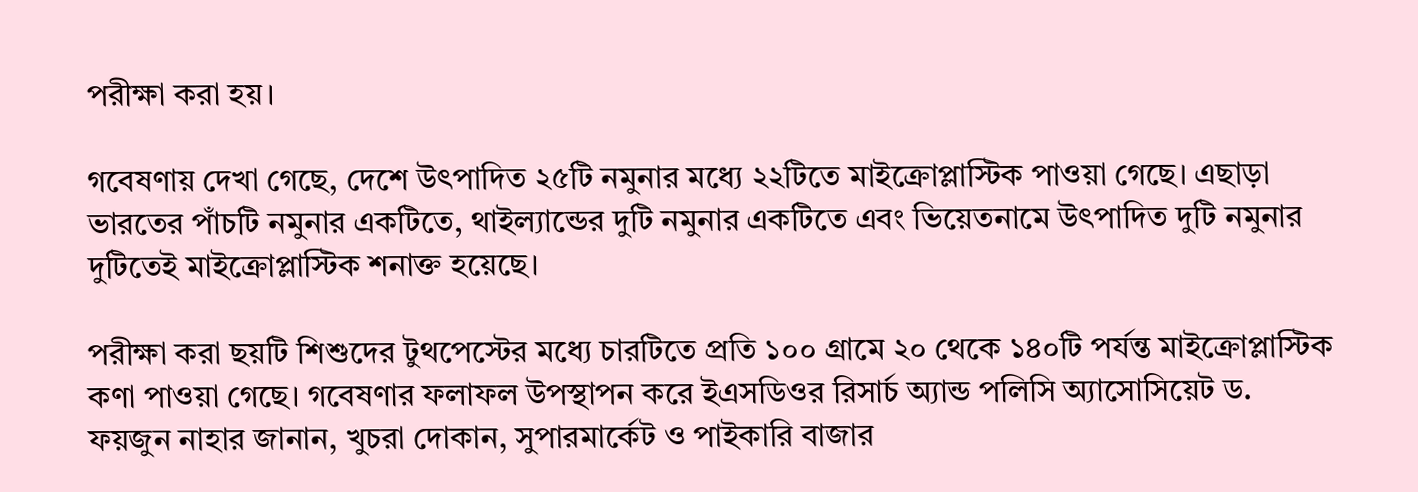পরীক্ষা করা হয়।

গবেষণায় দেখা গেছে, দেশে উৎপাদিত ২৫টি নমুনার মধ্যে ২২টিতে মাইক্রোপ্লাস্টিক পাওয়া গেছে। এছাড়া ভারতের পাঁচটি নমুনার একটিতে, থাইল্যান্ডের দুটি নমুনার একটিতে এবং ভিয়েতনামে উৎপাদিত দুটি নমুনার দুটিতেই মাইক্রোপ্লাস্টিক শনাক্ত হয়েছে।

পরীক্ষা করা ছয়টি শিশুদের টুথপেস্টের মধ্যে চারটিতে প্রতি ১০০ গ্রামে ২০ থেকে ১৪০টি পর্যন্ত মাইক্রোপ্লাস্টিক কণা পাওয়া গেছে। গবেষণার ফলাফল উপস্থাপন করে ইএসডিওর রিসার্চ অ্যান্ড পলিসি অ্যাসোসিয়েট ড. ফয়জুন নাহার জানান, খুচরা দোকান, সুপারমার্কেট ও পাইকারি বাজার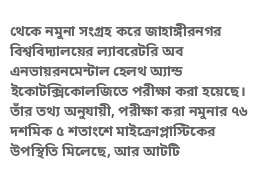থেকে নমুনা সংগ্রহ করে জাহাঙ্গীরনগর বিশ্ববিদ্যালয়ের ল্যাবরেটরি অব এনভায়রনমেন্টাল হেলথ অ্যান্ড ইকোটক্সিকোলজিতে পরীক্ষা করা হয়েছে। তাঁর তথ্য অনুযায়ী, পরীক্ষা করা নমুনার ৭৬ দশমিক ৫ শতাংশে মাইক্রোপ্লাস্টিকের উপস্থিতি মিলেছে, আর আটটি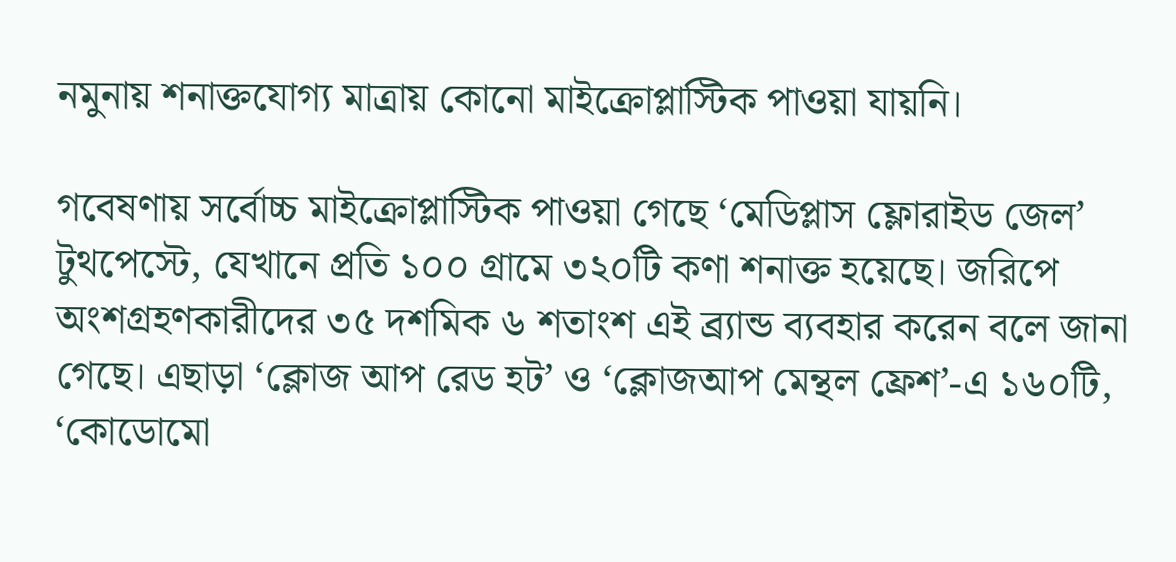নমুনায় শনাক্তযোগ্য মাত্রায় কোনো মাইক্রোপ্লাস্টিক পাওয়া যায়নি।

গবেষণায় সর্বোচ্চ মাইক্রোপ্লাস্টিক পাওয়া গেছে ‘মেডিপ্লাস ফ্লোরাইড জেল’ টুথপেস্টে, যেখানে প্রতি ১০০ গ্রামে ৩২০টি কণা শনাক্ত হয়েছে। জরিপে অংশগ্রহণকারীদের ৩৫ দশমিক ৬ শতাংশ এই ব্র্যান্ড ব্যবহার করেন বলে জানা গেছে। এছাড়া ‘ক্লোজ আপ রেড হট’ ও ‘ক্লোজআপ মেন্থল ফ্রেশ’-এ ১৬০টি, ‘কোডোমো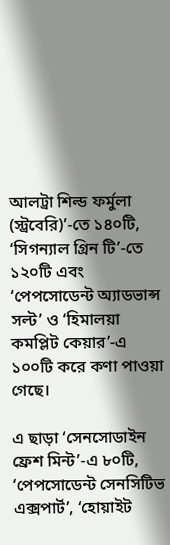আলট্রা শিল্ড ফর্মুলা (স্ট্রবেরি)’-তে ১৪০টি, ‘সিগন্যাল গ্রিন টি’-তে ১২০টি এবং ‘পেপসোডেন্ট অ্যাডভান্স সল্ট’ ও ‘হিমালয়া কমপ্লিট কেয়ার’-এ ১০০টি করে কণা পাওয়া গেছে।

এ ছাড়া ‘সেনসোডাইন ফ্রেশ মিন্ট’-এ ৮০টি, ‘পেপসোডেন্ট সেনসিটিভ এক্সপার্ট’, ‘হোয়াইট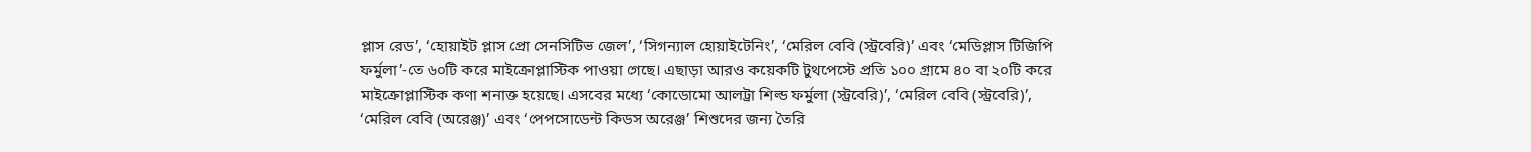প্লাস রেড’, ‘হোয়াইট প্লাস প্রো সেনসিটিভ জেল’, ‘সিগন্যাল হোয়াইটেনিং’, ‘মেরিল বেবি (স্ট্রবেরি)’ এবং ‘মেডিপ্লাস টিজিপি ফর্মুলা’-তে ৬০টি করে মাইক্রোপ্লাস্টিক পাওয়া গেছে। এছাড়া আরও কয়েকটি টুথপেস্টে প্রতি ১০০ গ্রামে ৪০ বা ২০টি করে মাইক্রোপ্লাস্টিক কণা শনাক্ত হয়েছে। এসবের মধ্যে ‘কোডোমো আলট্রা শিল্ড ফর্মুলা (স্ট্রবেরি)’, ‘মেরিল বেবি (স্ট্রবেরি)’, ‘মেরিল বেবি (অরেঞ্জ)’ এবং ‘পেপসোডেন্ট কিডস অরেঞ্জ’ শিশুদের জন্য তৈরি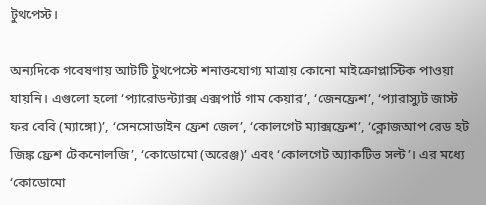টুথপেস্ট।

অন্যদিকে গবেষণায় আটটি টুথপেস্টে শনাক্তযোগ্য মাত্রায় কোনো মাইক্রোপ্লাস্টিক পাওয়া যায়নি। এগুলো হলো ‘প্যারোডন্ট্যাক্স এক্সপার্ট গাম কেয়ার’, ‘জেনফ্রেশ’, ‘প্যারাস্যুট জাস্ট ফর বেবি (ম্যাঙ্গো)’, ‘সেনসোডাইন ফ্রেশ জেল’, ‘কোলগেট ম্যাক্সফ্রেশ’, ‘ক্লোজআপ রেড হট জিঙ্ক ফ্রেশ টেকনোলজি’, ‘কোডোমো (অরেঞ্জ)’ এবং ‘কোলগেট অ্যাকটিভ সল্ট’। এর মধ্যে ‘কোডোমো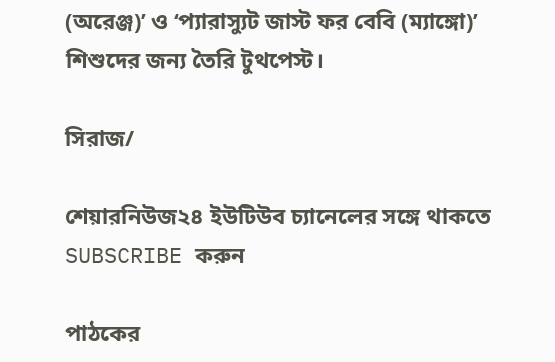(অরেঞ্জ)’ ও ‘প্যারাস্যুট জাস্ট ফর বেবি (ম্যাঙ্গো)’ শিশুদের জন্য তৈরি টুথপেস্ট।

সিরাজ/

শেয়ারনিউজ২৪ ইউটিউব চ্যানেলের সঙ্গে থাকতে SUBSCRIBE করুন

পাঠকের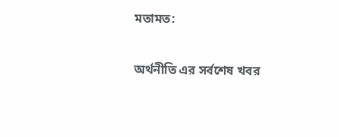মতামত:

অর্থনীতি এর সর্বশেষ খবর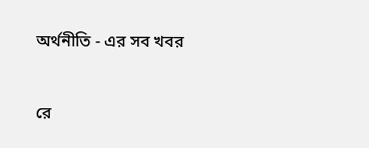অর্থনীতি - এর সব খবর



রে